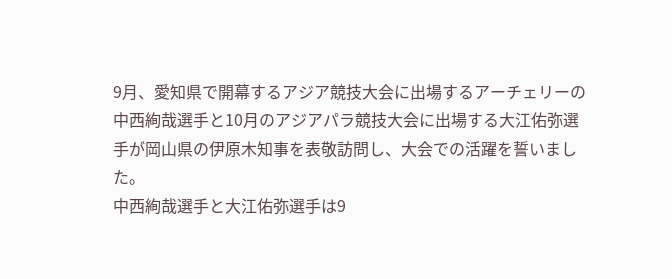9月、愛知県で開幕するアジア競技大会に出場するアーチェリーの中西絢哉選手と10月のアジアパラ競技大会に出場する大江佑弥選手が岡山県の伊原木知事を表敬訪問し、大会での活躍を誓いました。
中西絢哉選手と大江佑弥選手は9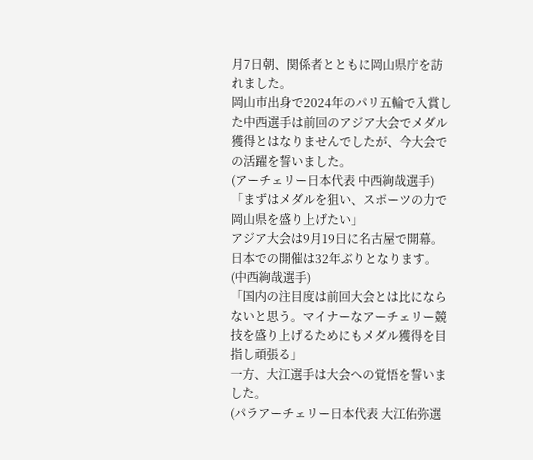月7日朝、関係者とともに岡山県庁を訪れました。
岡山市出身で2024年のパリ五輪で入賞した中西選手は前回のアジア大会でメダル獲得とはなりませんでしたが、今大会での活躍を誓いました。
(アーチェリー日本代表 中西絢哉選手)
「まずはメダルを狙い、スポーツの力で岡山県を盛り上げたい」
アジア大会は9月19日に名古屋で開幕。日本での開催は32年ぶりとなります。
(中西絢哉選手)
「国内の注目度は前回大会とは比にならないと思う。マイナーなアーチェリー競技を盛り上げるためにもメダル獲得を目指し頑張る」
一方、大江選手は大会への覚悟を誓いました。
(パラアーチェリー日本代表 大江佑弥選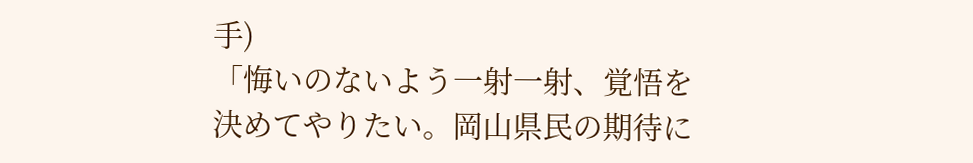手)
「悔いのないよう一射一射、覚悟を決めてやりたい。岡山県民の期待に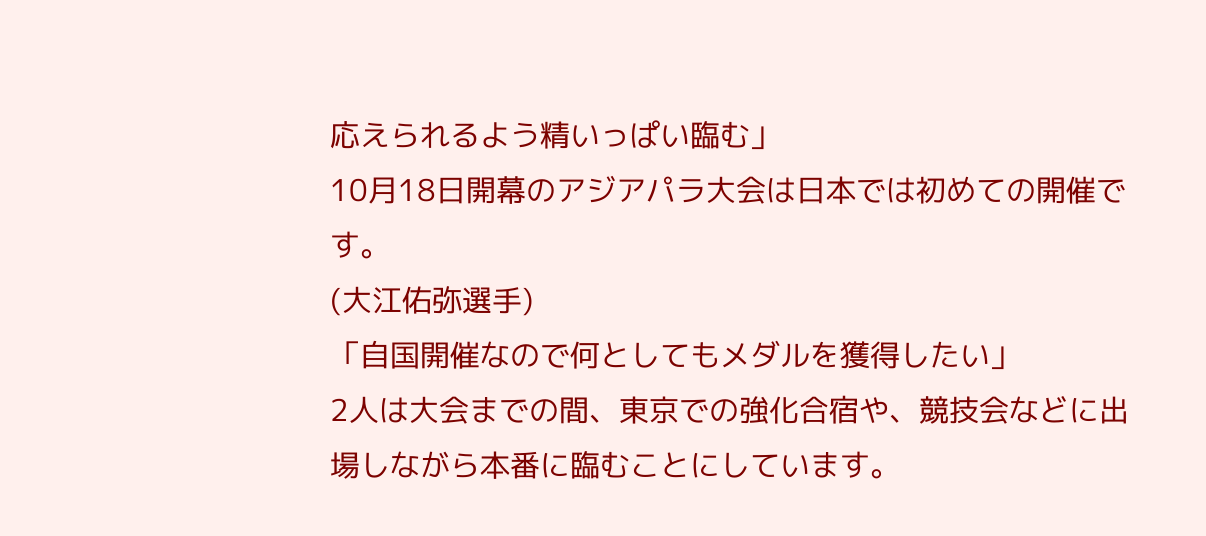応えられるよう精いっぱい臨む」
10月18日開幕のアジアパラ大会は日本では初めての開催です。
(大江佑弥選手)
「自国開催なので何としてもメダルを獲得したい」
2人は大会までの間、東京での強化合宿や、競技会などに出場しながら本番に臨むことにしています。